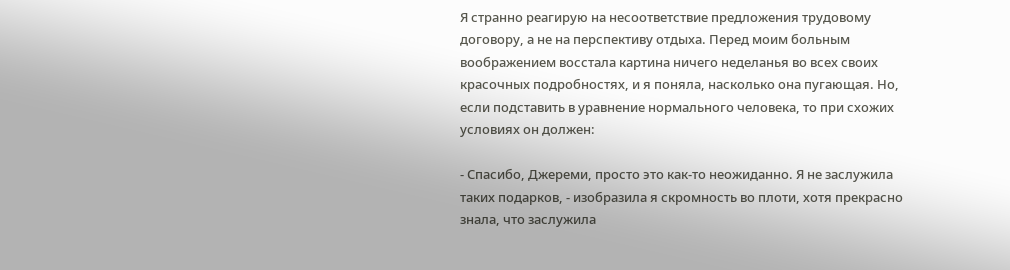Я странно реагирую на несоответствие предложения трудовому договору, а не на перспективу отдыха. Перед моим больным воображением восстала картина ничего неделанья во всех своих красочных подробностях, и я поняла, насколько она пугающая. Но, если подставить в уравнение нормального человека, то при схожих условиях он должен:

- Спасибо, Джереми, просто это как-то неожиданно. Я не заслужила таких подарков, - изобразила я скромность во плоти, хотя прекрасно знала, что заслужила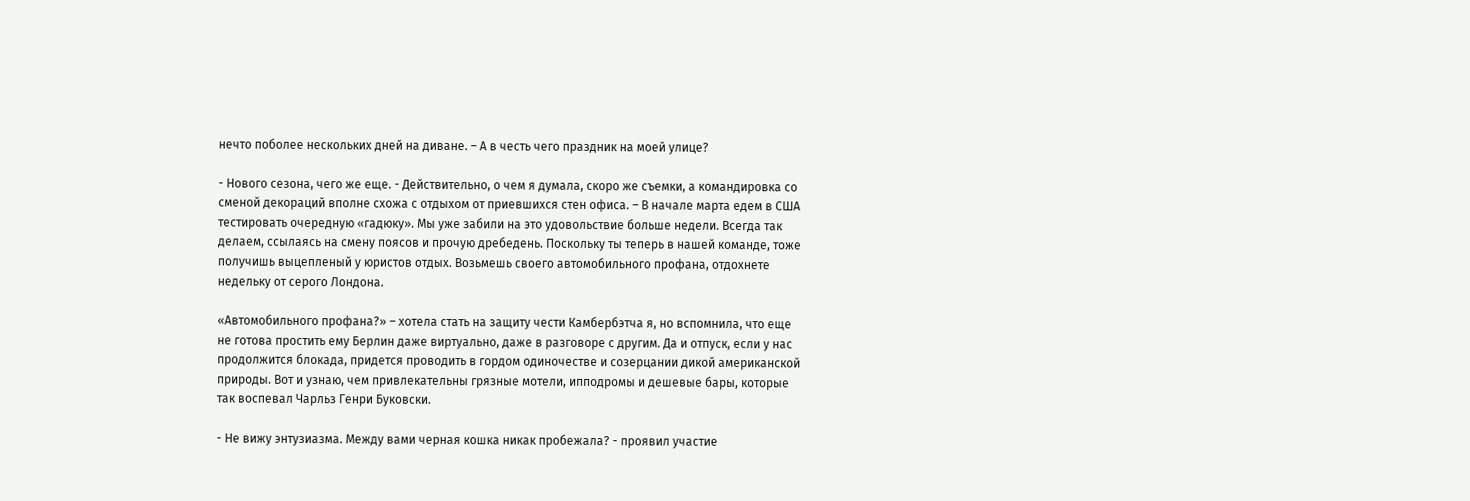нечто поболее нескольких дней на диване. – А в честь чего праздник на моей улице?

- Нового сезона, чего же еще. - Действительно, о чем я думала, скоро же съемки, а командировка со сменой декораций вполне схожа с отдыхом от приевшихся стен офиса. – В начале марта едем в США тестировать очередную «гадюку». Мы уже забили на это удовольствие больше недели. Всегда так делаем, ссылаясь на смену поясов и прочую дребедень. Поскольку ты теперь в нашей команде, тоже получишь выцепленый у юристов отдых. Возьмешь своего автомобильного профана, отдохнете недельку от серого Лондона.

«Автомобильного профана?» – хотела стать на защиту чести Камбербэтча я, но вспомнила, что еще не готова простить ему Берлин даже виртуально, даже в разговоре с другим. Да и отпуск, если у нас продолжится блокада, придется проводить в гордом одиночестве и созерцании дикой американской природы. Вот и узнаю, чем привлекательны грязные мотели, ипподромы и дешевые бары, которые так воспевал Чарльз Генри Буковски.

- Не вижу энтузиазма. Между вами черная кошка никак пробежала? - проявил участие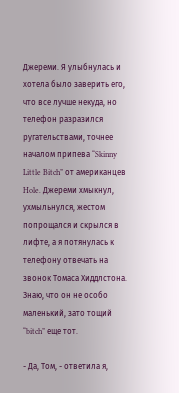Джереми. Я улыбнулась и хотела было заверить его, что все лучше некуда, но телефон разразился ругательствами, точнее началом припева “Skinny Little Bitch” от американцев Hole. Джереми хмыкнул, ухмыльнулся, жестом попрощался и скрылся в лифте, а я потянулась к телефону отвечать на звонок Томаса Хиддлстона. Знаю, что он не особо маленький, зато тощий “bitch” еще тот.

- Да, Том, - ответила я,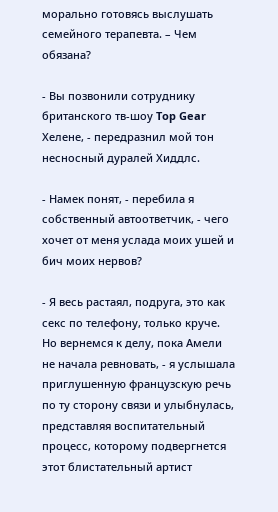морально готовясь выслушать семейного терапевта. – Чем обязана?

- Вы позвонили сотруднику британского тв-шоу Top Gear Хелене, - передразнил мой тон несносный дуралей Хиддлс.

- Намек понят, - перебила я собственный автоответчик, - чего хочет от меня услада моих ушей и бич моих нервов?

- Я весь растаял, подруга, это как секс по телефону, только круче. Но вернемся к делу, пока Амели не начала ревновать, - я услышала приглушенную французскую речь по ту сторону связи и улыбнулась, представляя воспитательный процесс, которому подвергнется этот блистательный артист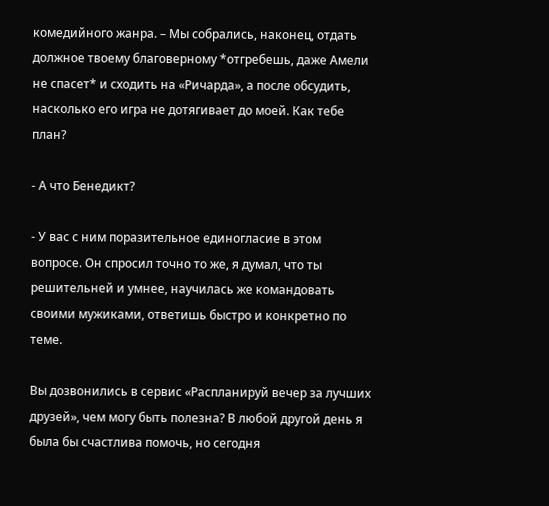комедийного жанра. – Мы собрались, наконец, отдать должное твоему благоверному *отгребешь, даже Амели не спасет* и сходить на «Ричарда», а после обсудить, насколько его игра не дотягивает до моей. Как тебе план?

- А что Бенедикт?

- У вас с ним поразительное единогласие в этом вопросе. Он спросил точно то же, я думал, что ты решительней и умнее, научилась же командовать своими мужиками, ответишь быстро и конкретно по теме.

Вы дозвонились в сервис «Распланируй вечер за лучших друзей», чем могу быть полезна? В любой другой день я была бы счастлива помочь, но сегодня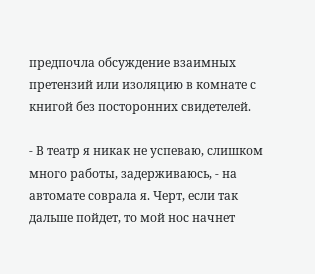предпочла обсуждение взаимных претензий или изоляцию в комнате с книгой без посторонних свидетелей.

- В театр я никак не успеваю, слишком много работы, задерживаюсь, - на автомате соврала я. Черт, если так дальше пойдет, то мой нос начнет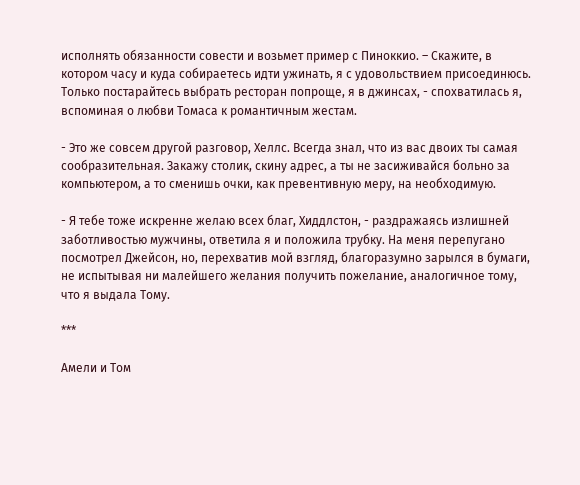исполнять обязанности совести и возьмет пример с Пиноккио. – Скажите, в котором часу и куда собираетесь идти ужинать, я с удовольствием присоединюсь. Только постарайтесь выбрать ресторан попроще, я в джинсах, - спохватилась я, вспоминая о любви Томаса к романтичным жестам.

- Это же совсем другой разговор, Хеллс. Всегда знал, что из вас двоих ты самая сообразительная. Закажу столик, скину адрес, а ты не засиживайся больно за компьютером, а то сменишь очки, как превентивную меру, на необходимую.

- Я тебе тоже искренне желаю всех благ, Хиддлстон, - раздражаясь излишней заботливостью мужчины, ответила я и положила трубку. На меня перепугано посмотрел Джейсон, но, перехватив мой взгляд, благоразумно зарылся в бумаги, не испытывая ни малейшего желания получить пожелание, аналогичное тому, что я выдала Тому.

***

Амели и Том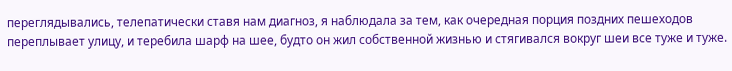переглядывались, телепатически ставя нам диагноз, я наблюдала за тем, как очередная порция поздних пешеходов переплывает улицу, и теребила шарф на шее, будто он жил собственной жизнью и стягивался вокруг шеи все туже и туже.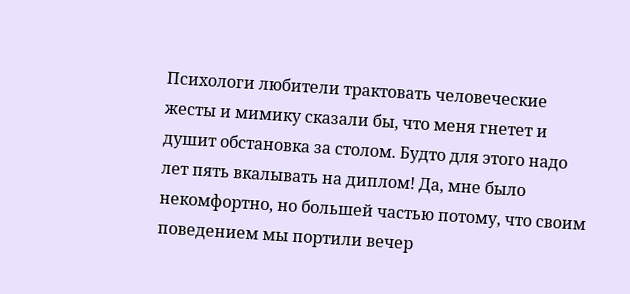Психологи любители трактовать человеческие жесты и мимику сказали бы, что меня гнетет и душит обстановка за столом. Будто для этого надо лет пять вкалывать на диплом! Да, мне было некомфортно, но большей частью потому, что своим поведением мы портили вечер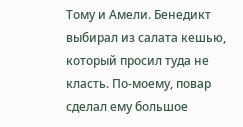Тому и Амели. Бенедикт выбирал из салата кешью, который просил туда не класть. По-моему, повар сделал ему большое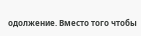одолжение. Вместо того чтобы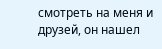смотреть на меня и друзей, он нашел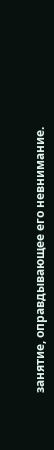занятие, оправдывающее его невнимание.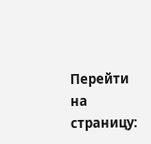Перейти на страницу: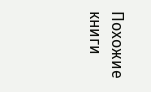Похожие книги